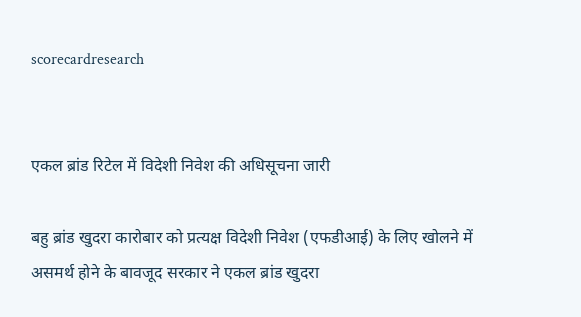scorecardresearch


एकल ब्रांड रिटेल में विदेशी निवेश की अधिसूचना जारी

बहु ब्रांड खुदरा कारोबार को प्रत्यक्ष विदेशी निवेश (एफडीआई) के लिए खोलने में असमर्थ होने के बावजूद सरकार ने एकल ब्रांड खुदरा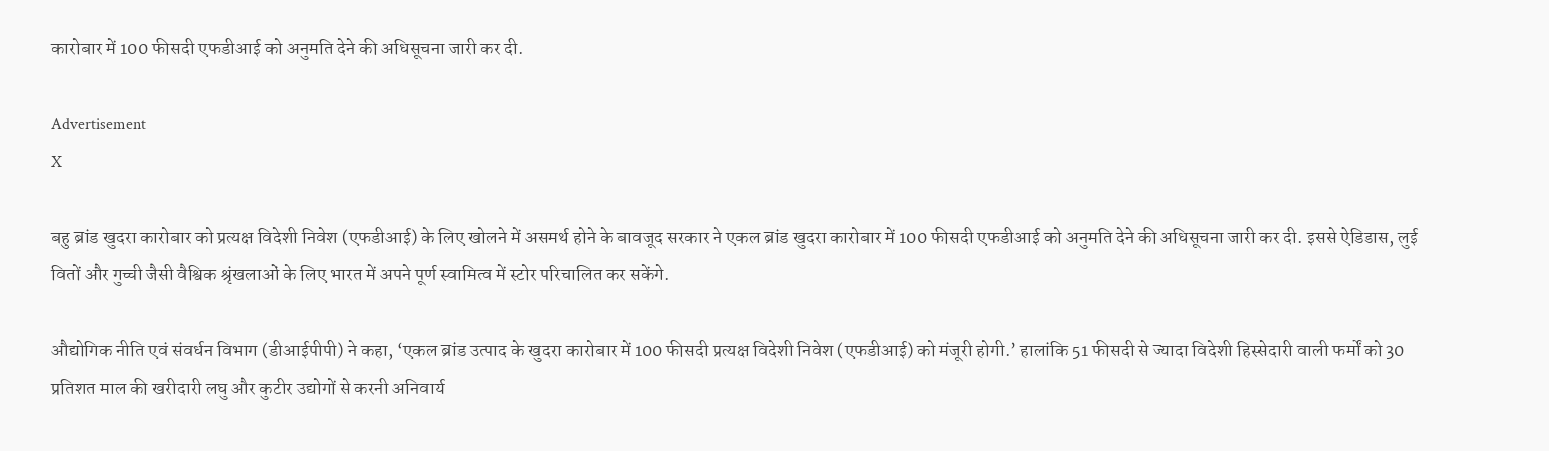कारोबार में 100 फीसदी एफडीआई को अनुमति देने की अधिसूचना जारी कर दी.

Advertisement
X

बहु ब्रांड खुदरा कारोबार को प्रत्यक्ष विदेशी निवेश (एफडीआई) के लिए खोलने में असमर्थ होने के बावजूद सरकार ने एकल ब्रांड खुदरा कारोबार में 100 फीसदी एफडीआई को अनुमति देने की अधिसूचना जारी कर दी. इससे ऐडिडास, लुई वितों और गुच्ची जैसी वैश्विक श्रृंखलाओं के लिए भारत में अपने पूर्ण स्वामित्व में स्टोर परिचालित कर सकेंगे.

औद्योगिक नीति एवं संवर्धन विभाग (डीआईपीपी) ने कहा, ‘एकल ब्रांड उत्पाद के खुदरा कारोबार में 100 फीसदी प्रत्यक्ष विदेशी निवेश (एफडीआई) को मंजूरी होगी.’ हालांकि 51 फीसदी से ज्यादा विदेशी हिस्सेदारी वाली फर्मों को 30 प्रतिशत माल की खरीदारी लघु और कुटीर उद्योगों से करनी अनिवार्य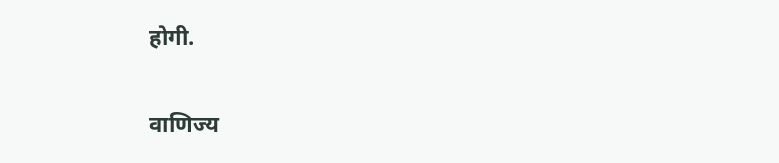होगी.

वाणिज्य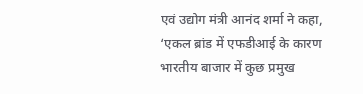एवं उद्योग मंत्री आनंद शर्मा ने कहा, ‘एकल ब्रांड में एफडीआई के कारण भारतीय बाजार में कुछ प्रमुख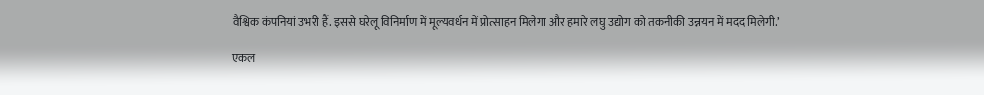वैश्विक कंपनियां उभरी हैं. इससे घरेलू विनिर्माण में मूल्यवर्धन में प्रोत्साहन मिलेगा और हमारे लघु उद्योग को तकनीकी उन्नयन में मदद मिलेगी.’

एकल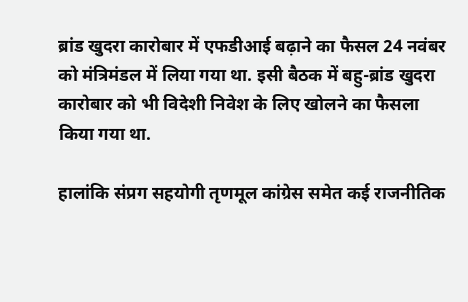ब्रांड खुदरा कारोबार में एफडीआई बढ़ाने का फैसल 24 नवंबर को मंत्रिमंडल में लिया गया था. इसी बैठक में बहु-ब्रांड खुदरा कारोबार को भी विदेशी निवेश के लिए खोलने का फैसला किया गया था.

हालांकि संप्रग सहयोगी तृणमूल कांग्रेस समेत कई राजनीतिक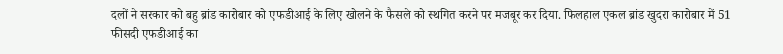दलों ने सरकार को बहु ब्रांड कारोबार को एफडीआई के लिए खोलने के फैसले को स्थगित करने पर मजबूर कर दिया. फिलहाल एकल ब्रांड खुदरा कारोबार में 51 फीसदी एफडीआई का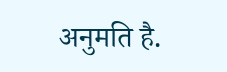अनुमति है.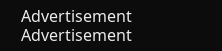Advertisement
Advertisement